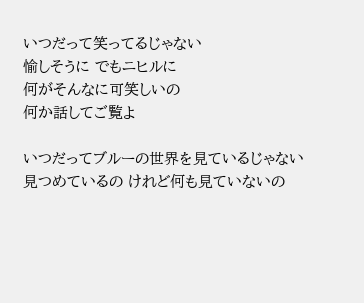いつだって笑ってるじゃない
愉しそうに でもニヒルに
何がそんなに可笑しいの
何か話してご覧よ

いつだってブルーの世界を見ているじゃない
見つめているの けれど何も見ていないの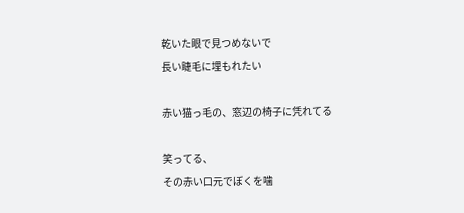乾いた眼で見つめないで
長い睫毛に埋もれたい

赤い猫っ毛の、窓辺の椅子に凭れてる

笑ってる、
その赤い口元でぼくを噛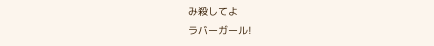み殺してよ
ラバーガール!